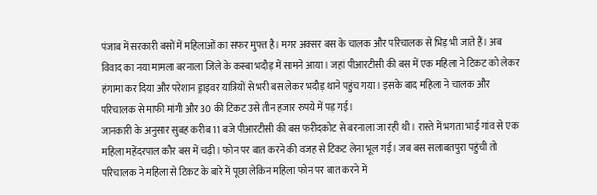पंजाब में सरकारी बसों में महिलाओं का सफर मुफ्त है। मगर अक्सर बस के चालक और परिचालक से भिड़ भी जाते हैं। अब विवाद का नया मामला बरनाला जिले के कस्बा भदौड़ में सामने आया। जहां पीआरटीसी की बस में एक महिला ने टिकट को लेकर हंगामा कर दिया और परेशान ड्राइवर यात्रियों से भरी बस लेकर भदौड़ थाने पहुंच गया। इसके बाद महिला ने चालक और परिचालक से माफी मांगी और 30 की टिकट उसे तीन हजार रुपये में पड़ गई।
जानकारी के अनुसार सुबह करीब 11 बजे पीआरटीसी की बस फरीदकोट से बरनाला जा रही थी। रास्ते में भगता भाई गांव से एक महिला महेंदरपाल कौर बस में चढ़ी। फोन पर बात करने की वजह से टिकट लेना भूल गई। जब बस सलाबतपुरा पहुंची तो परिचालक ने महिला से टिकट के बारे में पूछा लेकिन महिला फोन पर बात करने में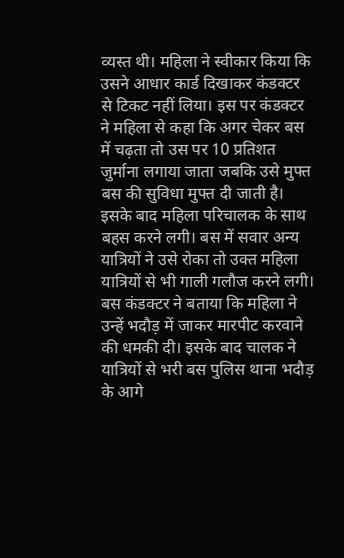व्यस्त थी। महिला ने स्वीकार किया कि उसने आधार कार्ड दिखाकर कंडक्टर से टिकट नहीं लिया। इस पर कंडक्टर ने महिला से कहा कि अगर चेकर बस में चढ़ता तो उस पर 10 प्रतिशत जुर्माना लगाया जाता जबकि उसे मुफ्त बस की सुविधा मुफ्त दी जाती है। इसके बाद महिला परिचालक के साथ बहस करने लगी। बस में सवार अन्य यात्रियों ने उसे रोका तो उक्त महिला यात्रियों से भी गाली गलौज करने लगी।
बस कंडक्टर ने बताया कि महिला ने उन्हें भदौड़ में जाकर मारपीट करवाने की धमकी दी। इसके बाद चालक ने यात्रियों से भरी बस पुलिस थाना भदौड़ के आगे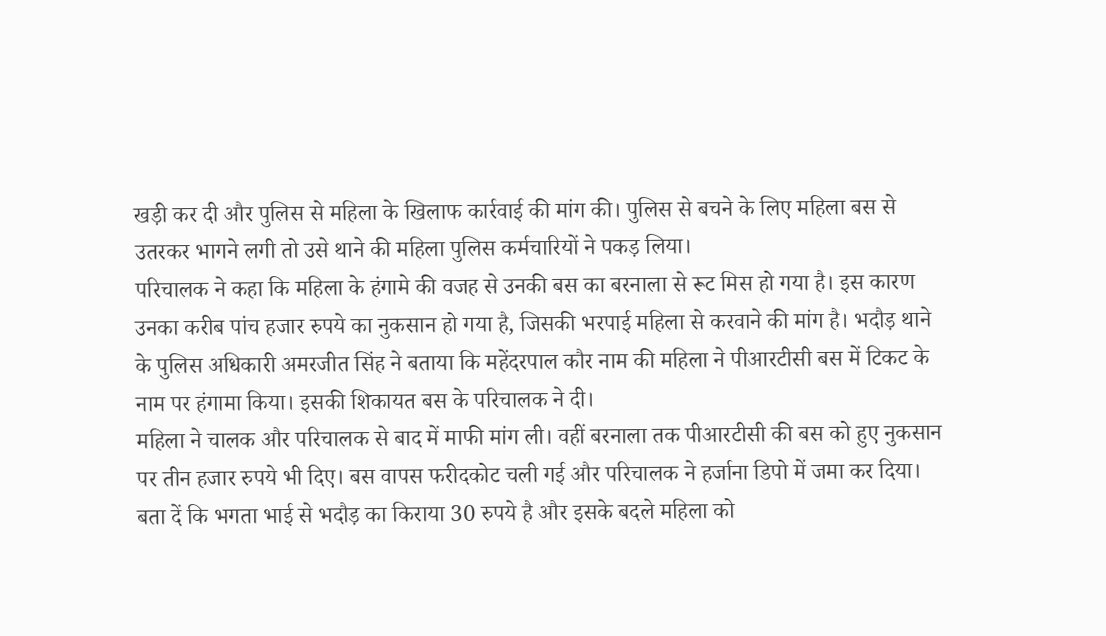खड़ी कर दी और पुलिस से महिला के खिलाफ कार्रवाई की मांग की। पुलिस से बचने के लिए महिला बस से उतरकर भागने लगी तो उसे थाने की महिला पुलिस कर्मचारियों ने पकड़ लिया।
परिचालक ने कहा कि महिला के हंगामे की वजह से उनकी बस का बरनाला से रूट मिस हो गया है। इस कारण उनका करीब पांच हजार रुपये का नुकसान हो गया है, जिसकी भरपाई महिला से करवाने की मांग है। भदौड़ थाने के पुलिस अधिकारी अमरजीत सिंह ने बताया कि महेंदरपाल कौर नाम की महिला ने पीआरटीसी बस में टिकट के नाम पर हंगामा किया। इसकी शिकायत बस के परिचालक ने दी।
महिला ने चालक और परिचालक से बाद में माफी मांग ली। वहीं बरनाला तक पीआरटीसी की बस को हुए नुकसान पर तीन हजार रुपये भी दिए। बस वापस फरीदकोट चली गई और परिचालक ने हर्जाना डिपो में जमा कर दिया। बता दें कि भगता भाई से भदौड़ का किराया 30 रुपये है और इसके बदले महिला को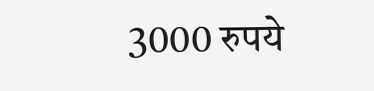3000 रुपये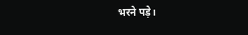भरने पड़े।